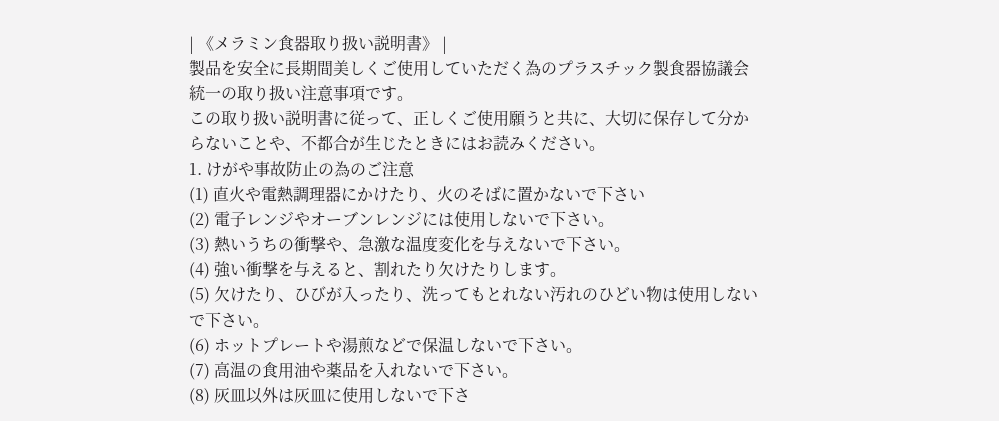| 《メラミン食器取り扱い説明書》 |
製品を安全に長期間美しくご使用していただく為のプラスチック製食器協議会統一の取り扱い注意事項です。
この取り扱い説明書に従って、正しくご使用願うと共に、大切に保存して分からないことや、不都合が生じたときにはお読みください。
1. けがや事故防止の為のご注意
(1) 直火や電熱調理器にかけたり、火のそばに置かないで下さい
(2) 電子レンジやオーブンレンジには使用しないで下さい。
(3) 熱いうちの衝撃や、急激な温度変化を与えないで下さい。
(4) 強い衝撃を与えると、割れたり欠けたりします。
(5) 欠けたり、ひびが入ったり、洗ってもとれない汚れのひどい物は使用しないで下さい。
(6) ホットプレートや湯煎などで保温しないで下さい。
(7) 高温の食用油や薬品を入れないで下さい。
(8) 灰皿以外は灰皿に使用しないで下さ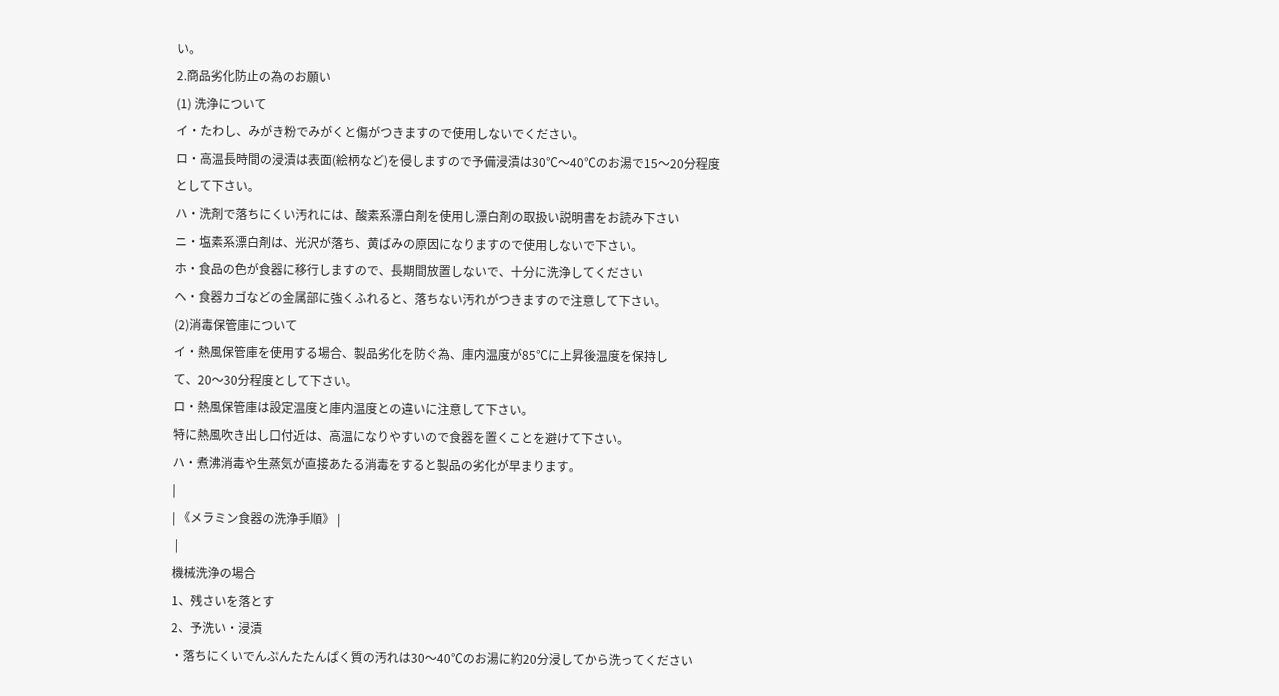い。
2.商品劣化防止の為のお願い
(1) 洗浄について
イ・たわし、みがき粉でみがくと傷がつきますので使用しないでください。
ロ・高温長時間の浸漬は表面(絵柄など)を侵しますので予備浸漬は30℃〜40℃のお湯で15〜20分程度として下さい。
ハ・洗剤で落ちにくい汚れには、酸素系漂白剤を使用し漂白剤の取扱い説明書をお読み下さい
ニ・塩素系漂白剤は、光沢が落ち、黄ばみの原因になりますので使用しないで下さい。
ホ・食品の色が食器に移行しますので、長期間放置しないで、十分に洗浄してください
ヘ・食器カゴなどの金属部に強くふれると、落ちない汚れがつきますので注意して下さい。
(2)消毒保管庫について
イ・熱風保管庫を使用する場合、製品劣化を防ぐ為、庫内温度が85℃に上昇後温度を保持し
て、20〜30分程度として下さい。
ロ・熱風保管庫は設定温度と庫内温度との違いに注意して下さい。
特に熱風吹き出し口付近は、高温になりやすいので食器を置くことを避けて下さい。
ハ・煮沸消毒や生蒸気が直接あたる消毒をすると製品の劣化が早まります。
|
| 《メラミン食器の洗浄手順》 |
 |
機械洗浄の場合
1、残さいを落とす
2、予洗い・浸漬
・落ちにくいでんぷんたたんぱく質の汚れは30〜40℃のお湯に約20分浸してから洗ってください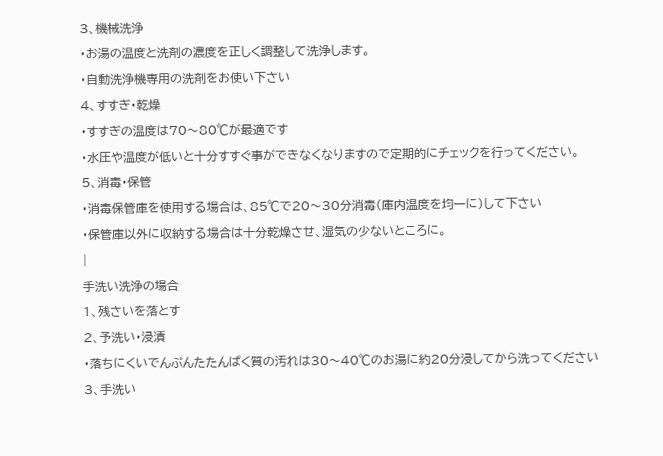3、機械洗浄
・お湯の温度と洗剤の濃度を正しく調整して洗浄します。
・自動洗浄機専用の洗剤をお使い下さい
4、すすぎ・乾燥
・すすぎの温度は70〜80℃が最適です
・水圧や温度が低いと十分すすぐ事ができなくなりますので定期的にチェックを行ってください。
5、消毒・保管
・消毒保管庫を使用する場合は、85℃で20〜30分消毒(庫内温度を均一に)して下さい
・保管庫以外に収納する場合は十分乾燥させ、湿気の少ないところに。
|
手洗い洗浄の場合
1、残さいを落とす
2、予洗い・浸漬
・落ちにくいでんぷんたたんぱく質の汚れは30〜40℃のお湯に約20分浸してから洗ってください
3、手洗い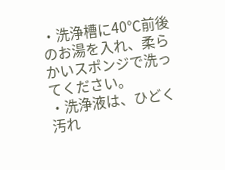・洗浄槽に40℃前後のお湯を入れ、柔らかいスポンジで洗ってください。
・洗浄液は、ひどく汚れ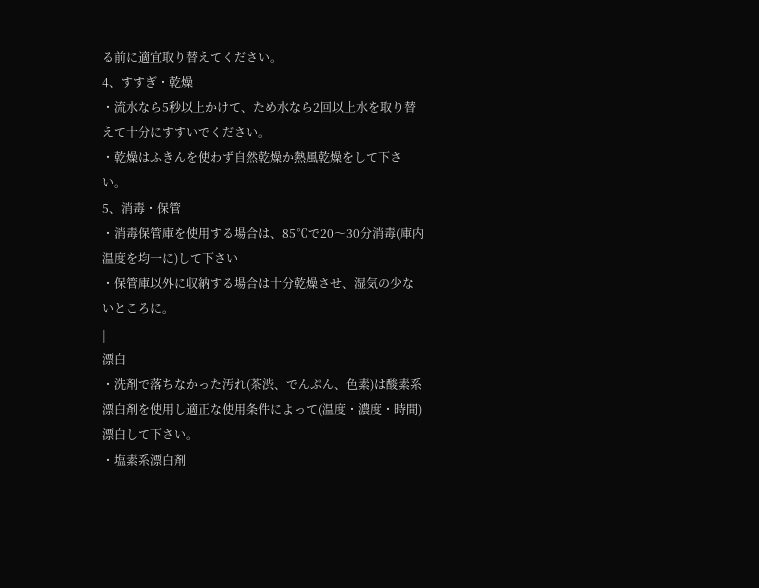る前に適宜取り替えてください。
4、すすぎ・乾燥
・流水なら5秒以上かけて、ため水なら2回以上水を取り替えて十分にすすいでください。
・乾燥はふきんを使わず自然乾燥か熱風乾燥をして下さい。
5、消毒・保管
・消毒保管庫を使用する場合は、85℃で20〜30分消毒(庫内温度を均一に)して下さい
・保管庫以外に収納する場合は十分乾燥させ、湿気の少ないところに。
|
漂白
・洗剤で落ちなかった汚れ(茶渋、でんぷん、色素)は酸素系漂白剤を使用し適正な使用条件によって(温度・濃度・時間)漂白して下さい。
・塩素系漂白剤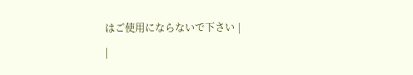はご使用にならないで下さい |
|